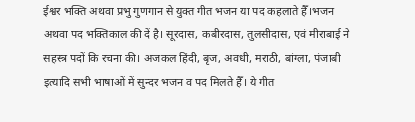ईश्वर भक्ति अथवा प्रभु गुणगान से युक्त गीत भजन या पद कहलाते हैँ।भजन अथवा पद भक्तिकाल की दें है। सूरदास, कबीरदास, तुलसीदास, एवं मीराबाई ने सहस्त्र पदों कि रचना की। अजकल हिंदी, बृज, अवधी, मराठी, बांग्ला, पंजाबी इत्यादि सभी भाषाओं में सुन्दर भजन व पद मिलते हैँ। ये गीत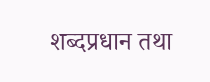शब्दप्रधान तथा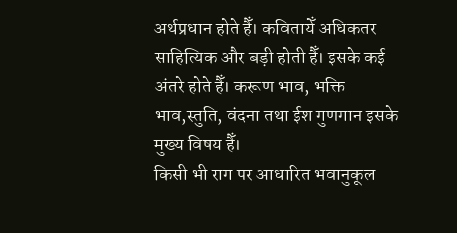अर्थप्रधान होते हैँ। कवितायेँ अधिकतर साहित्यिक और बड़ी होती हैँ। इसके कई अंतरे होते हैँ। करूण भाव, भक्ति भाव,स्तुति, वंदना तथा ईश गुणगान इसके मुख्य विषय हैँ।
किसी भी राग पर आधारित भवानुकूल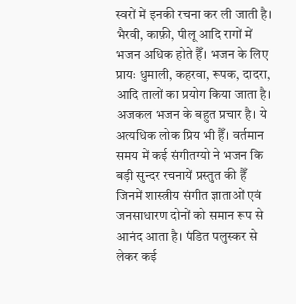स्वरों में इनकी रचना कर ली जाती है। भैरवी, काफ़ी, पीलू आदि रागों में भजन अधिक होते हैँ। भजन के लिए प्रायः धुमाली, कहरवा, रूपक, दादरा, आदि तालों का प्रयोग किया जाता है। अजकल भजन के बहुत प्रचार है। ये अत्यधिक लोक प्रिय भी हैँ। वर्तमान समय में कई संगीतग्यो ने भजन कि बड़ी सुन्दर रचनायें प्रस्तुत की हैँ जिनमें शास्त्रीय संगीत ज्ञाताओं एवं जनसाधारण दोनों को समान रूप से आनंद आता है। पंडित पलुस्कर से लेकर कई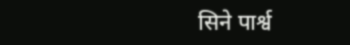सिने पार्श्व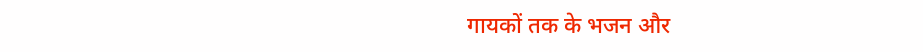गायकों तक के भजन और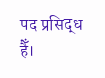पद प्रसिद्ध हैँ।